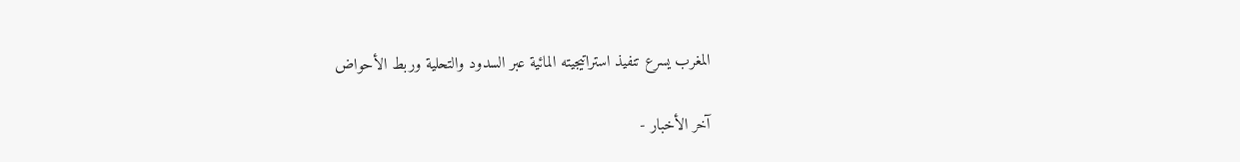المغرب يسرع تنفيذ استراتيجيته المائية عبر السدود والتحلية وربط الأحواض

آخر الأخبار -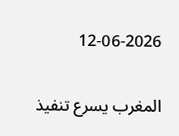12-06-2026

المغرب يسرع تنفيذ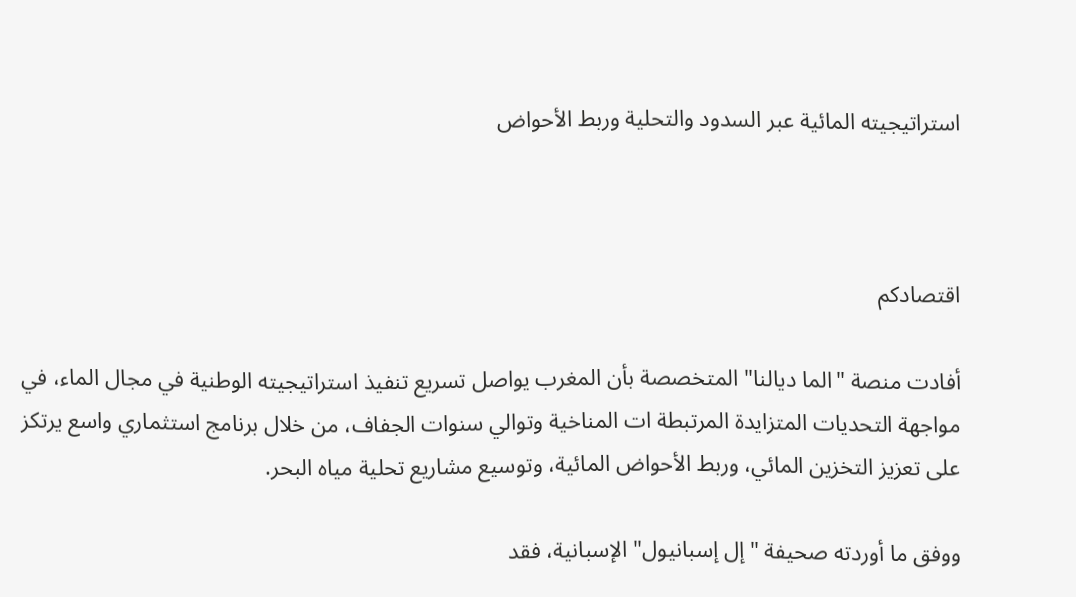استراتيجيته المائية عبر السدود والتحلية وربط الأحواض



اقتصادكم

أفادت منصة "الما ديالنا" المتخصصة بأن المغرب يواصل تسريع تنفيذ استراتيجيته الوطنية في مجال الماء، في مواجهة التحديات المتزايدة المرتبطة ات المناخية وتوالي سنوات الجفاف، من خلال برنامج استثماري واسع يرتكز على تعزيز التخزين المائي، وربط الأحواض المائية، وتوسيع مشاريع تحلية مياه البحر.

ووفق ما أوردته صحيفة "إل إسبانيول" الإسبانية، فقد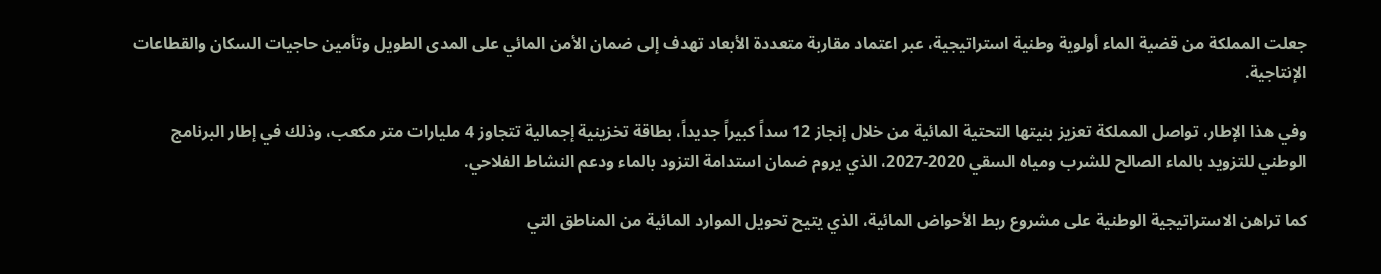جعلت المملكة من قضية الماء أولوية وطنية استراتيجية، عبر اعتماد مقاربة متعددة الأبعاد تهدف إلى ضمان الأمن المائي على المدى الطويل وتأمين حاجيات السكان والقطاعات الإنتاجية.

وفي هذا الإطار، تواصل المملكة تعزيز بنيتها التحتية المائية من خلال إنجاز 12 سداً كبيراً جديداً، بطاقة تخزينية إجمالية تتجاوز 4 مليارات متر مكعب، وذلك في إطار البرنامج الوطني للتزويد بالماء الصالح للشرب ومياه السقي 2020-2027، الذي يروم ضمان استدامة التزود بالماء ودعم النشاط الفلاحي.

كما تراهن الاستراتيجية الوطنية على مشروع ربط الأحواض المائية، الذي يتيح تحويل الموارد المائية من المناطق التي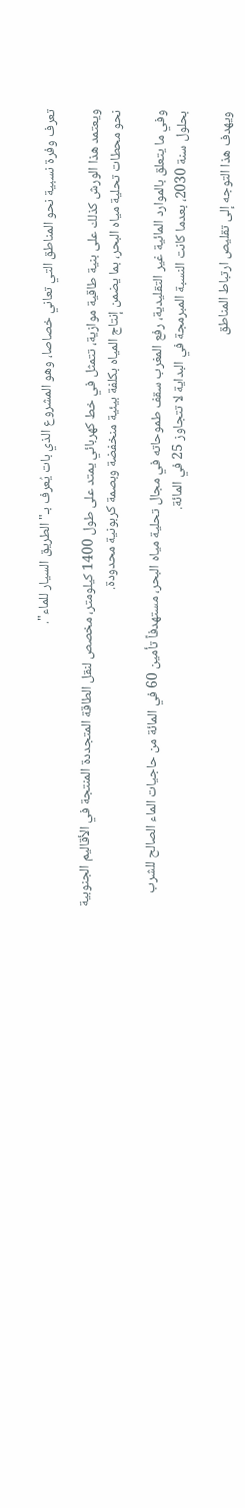تعرف وفرة نسبية نحو المناطق التي تعاني خصاصا، وهو المشروع الذي بات يُعرف بـ"الطريق السيار للماء".

ويعتمد هذا الورش كذلك على بنية طاقية موازية، تتمثل في خط كهربائي يمتد على طول 1400 كيلومتر، مخصص لنقل الطاقة المتجددة المنتجة في الأقاليم الجنوبية نحو محطات تحلية مياه البحر، بما يضمن إنتاج المياه بكلفة بيئية منخفضة وبصمة كربونية محدودة.

وفي ما يتعلق بالموارد المائية غير التقليدية، رفع المغرب سقف طموحاته في مجال تحلية مياه البحر، مستهدفاً تأمين 60 في المائة من حاجيات الماء الصالح للشرب بحلول سنة 2030، بعدما كانت النسبة المبرمجة في البداية لا تتجاوز 25 في المائة.

ويهدف هذا التوجه إلى تقليص ارتباط المناطق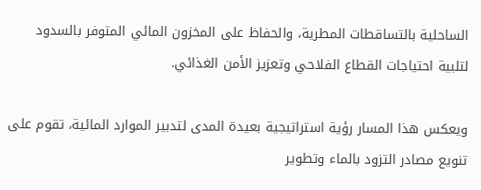الساحلية بالتساقطات المطرية، والحفاظ على المخزون المائي المتوفر بالسدود لتلبية احتياجات القطاع الفلاحي وتعزيز الأمن الغذائي.

ويعكس هذا المسار رؤية استراتيجية بعيدة المدى لتدبير الموارد المائية، تقوم على تنويع مصادر التزود بالماء وتطوير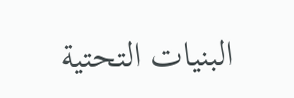البنيات التحتية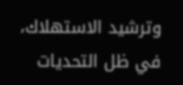وترشيد الاستهلاك، في ظل التحديات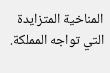المناخية المتزايدة التي تواجه المملكة.